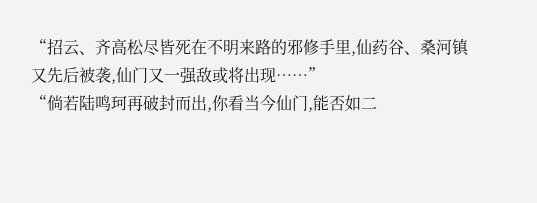“招云、齐高松尽皆死在不明来路的邪修手里,仙药谷、桑河镇又先后被袭,仙门又一强敌或将出现……”
“倘若陆鸣珂再破封而出,你看当今仙门,能否如二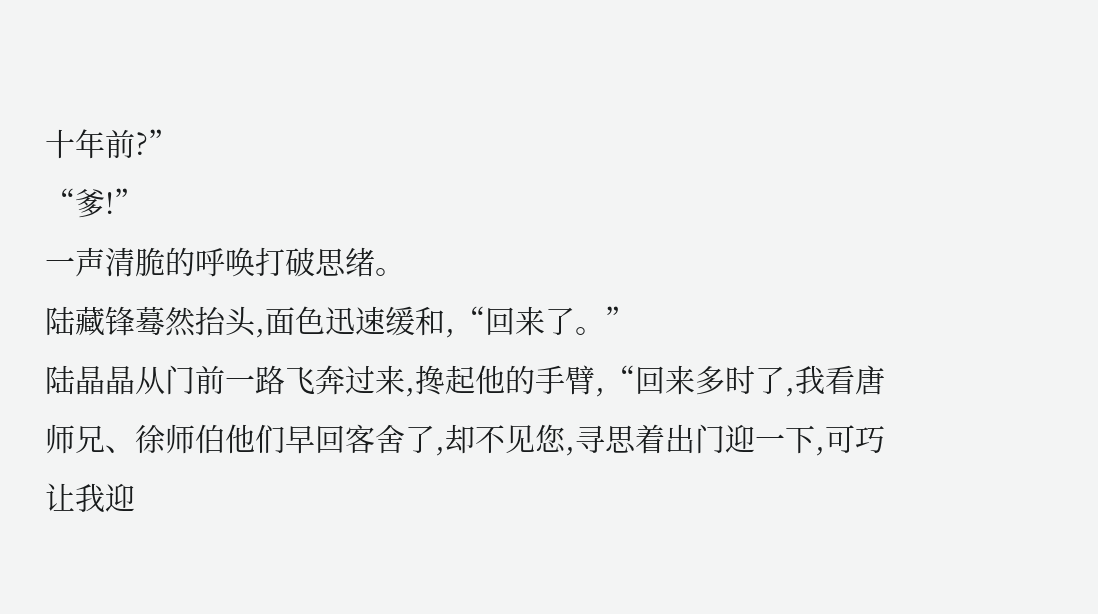十年前?”
“爹!”
一声清脆的呼唤打破思绪。
陆藏锋蓦然抬头,面色迅速缓和,“回来了。”
陆晶晶从门前一路飞奔过来,搀起他的手臂,“回来多时了,我看唐师兄、徐师伯他们早回客舍了,却不见您,寻思着出门迎一下,可巧让我迎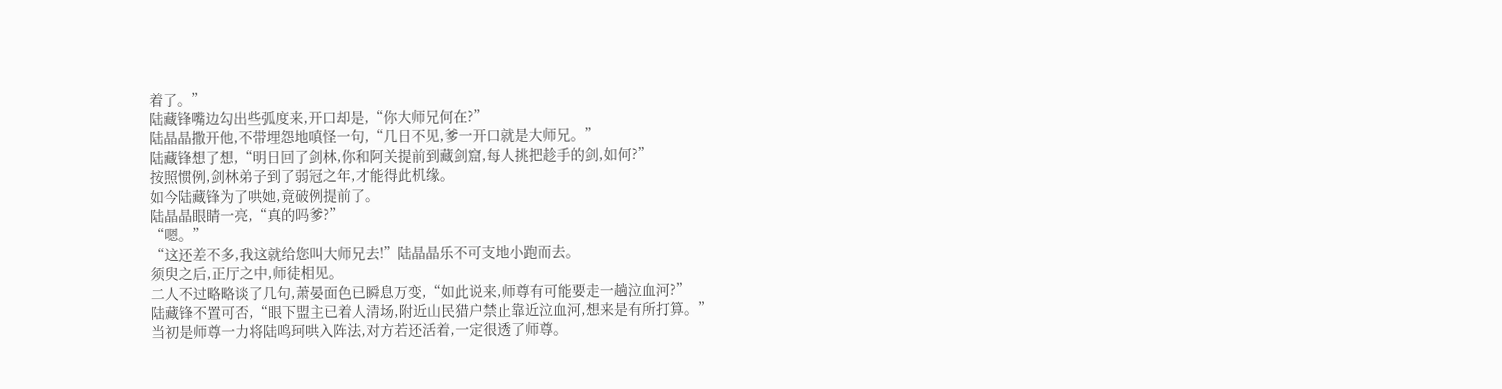着了。”
陆藏锋嘴边勾出些弧度来,开口却是,“你大师兄何在?”
陆晶晶撒开他,不带埋怨地嗔怪一句,“几日不见,爹一开口就是大师兄。”
陆藏锋想了想,“明日回了剑林,你和阿关提前到藏剑窟,每人挑把趁手的剑,如何?”
按照惯例,剑林弟子到了弱冠之年,才能得此机缘。
如今陆藏锋为了哄她,竟破例提前了。
陆晶晶眼睛一亮,“真的吗爹?”
“嗯。”
“这还差不多,我这就给您叫大师兄去!”陆晶晶乐不可支地小跑而去。
须臾之后,正厅之中,师徒相见。
二人不过略略谈了几句,萧晏面色已瞬息万变,“如此说来,师尊有可能要走一趟泣血河?”
陆藏锋不置可否,“眼下盟主已着人清场,附近山民猎户禁止靠近泣血河,想来是有所打算。”
当初是师尊一力将陆鸣珂哄入阵法,对方若还活着,一定很透了师尊。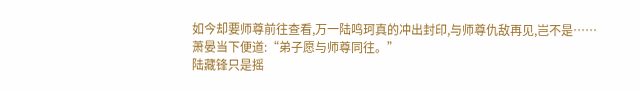如今却要师尊前往查看,万一陆鸣珂真的冲出封印,与师尊仇敌再见,岂不是……
萧晏当下便道:“弟子愿与师尊同往。”
陆藏锋只是摇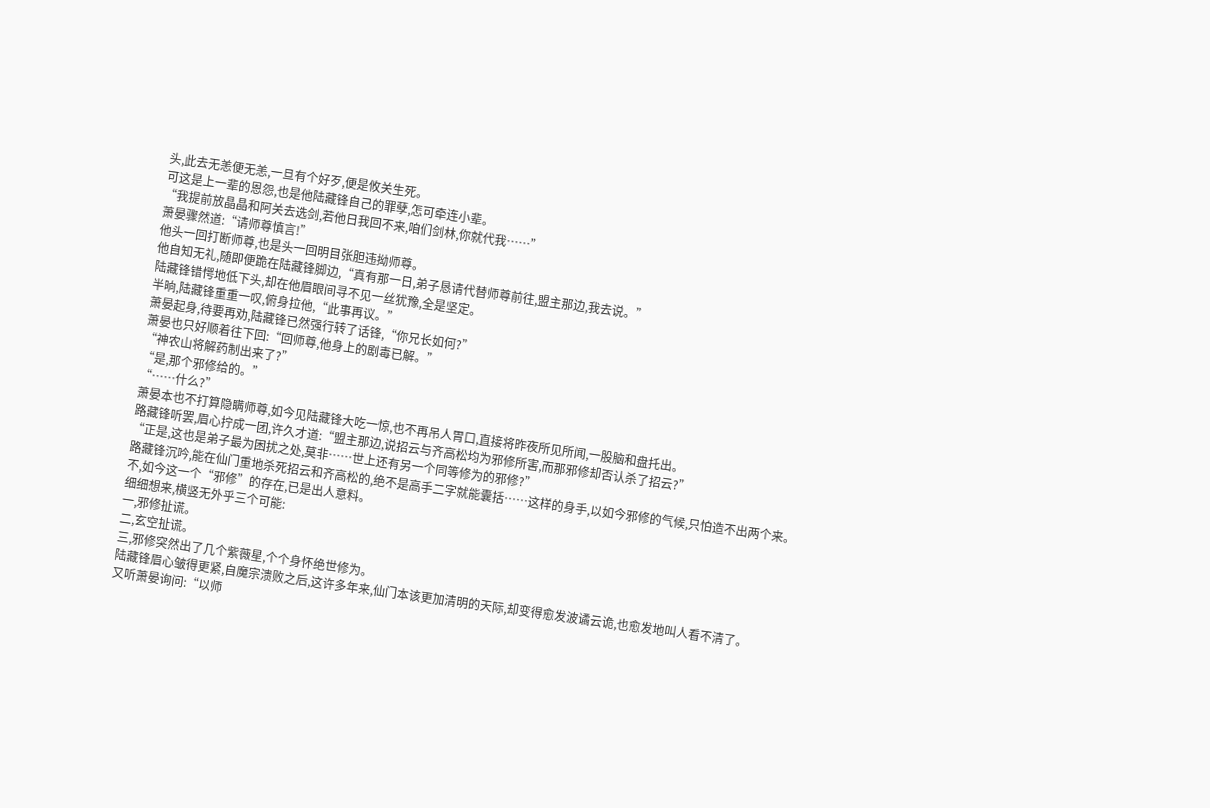头,此去无恙便无恙,一旦有个好歹,便是攸关生死。
可这是上一辈的恩怨,也是他陆藏锋自己的罪孽,怎可牵连小辈。
“我提前放晶晶和阿关去选剑,若他日我回不来,咱们剑林,你就代我……”
萧晏骤然道:“请师尊慎言!”
他头一回打断师尊,也是头一回明目张胆违拗师尊。
他自知无礼,随即便跪在陆藏锋脚边,“真有那一日,弟子恳请代替师尊前往,盟主那边,我去说。”
陆藏锋错愕地低下头,却在他眉眼间寻不见一丝犹豫,全是坚定。
半晌,陆藏锋重重一叹,俯身拉他,“此事再议。”
萧晏起身,待要再劝,陆藏锋已然强行转了话锋,“你兄长如何?”
萧晏也只好顺着往下回:“回师尊,他身上的剧毒已解。”
“神农山将解药制出来了?”
“是,那个邪修给的。”
“……什么?”
萧晏本也不打算隐瞒师尊,如今见陆藏锋大吃一惊,也不再吊人胃口,直接将昨夜所见所闻,一股脑和盘托出。
路藏锋听罢,眉心拧成一团,许久才道:“盟主那边,说招云与齐高松均为邪修所害,而那邪修却否认杀了招云?”
“正是,这也是弟子最为困扰之处,莫非……世上还有另一个同等修为的邪修?”
路藏锋沉吟,能在仙门重地杀死招云和齐高松的,绝不是高手二字就能囊括……这样的身手,以如今邪修的气候,只怕造不出两个来。
不,如今这一个“邪修”的存在,已是出人意料。
细细想来,横竖无外乎三个可能:
一,邪修扯谎。
二,玄空扯谎。
三,邪修突然出了几个紫薇星,个个身怀绝世修为。
陆藏锋眉心皱得更紧,自魔宗溃败之后,这许多年来,仙门本该更加清明的天际,却变得愈发波谲云诡,也愈发地叫人看不清了。
又听萧晏询问:“以师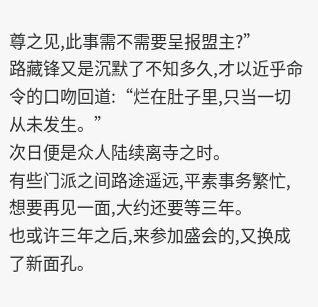尊之见,此事需不需要呈报盟主?”
路藏锋又是沉默了不知多久,才以近乎命令的口吻回道:“烂在肚子里,只当一切从未发生。”
次日便是众人陆续离寺之时。
有些门派之间路途遥远,平素事务繁忙,想要再见一面,大约还要等三年。
也或许三年之后,来参加盛会的,又换成了新面孔。